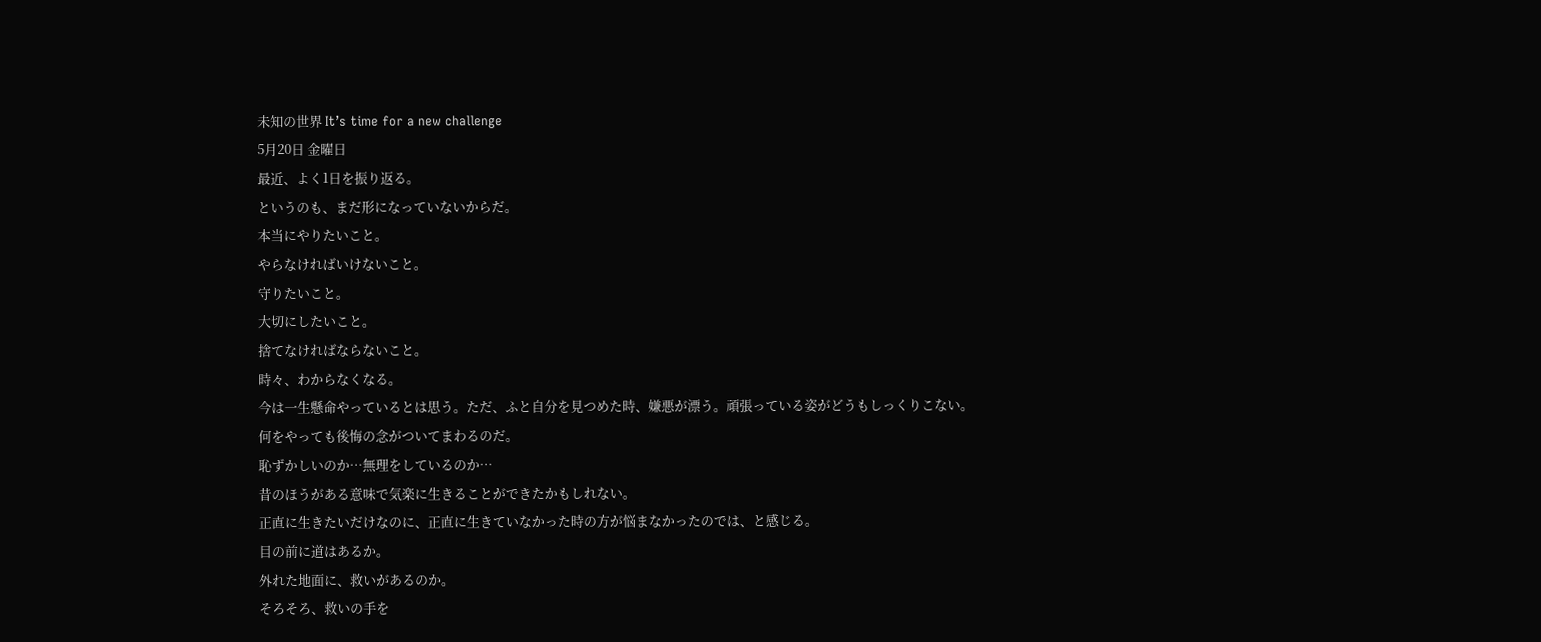未知の世界 It’s time for a new challenge
5月20日 金曜日
最近、よく1日を振り返る。
というのも、まだ形になっていないからだ。
本当にやりたいこと。
やらなければいけないこと。
守りたいこと。
大切にしたいこと。
捨てなければならないこと。
時々、わからなくなる。
今は一生懸命やっているとは思う。ただ、ふと自分を見つめた時、嫌悪が漂う。頑張っている姿がどうもしっくりこない。
何をやっても後悔の念がついてまわるのだ。
恥ずかしいのか…無理をしているのか…
昔のほうがある意味で気楽に生きることができたかもしれない。
正直に生きたいだけなのに、正直に生きていなかった時の方が悩まなかったのでは、と感じる。
目の前に道はあるか。
外れた地面に、救いがあるのか。
そろそろ、救いの手を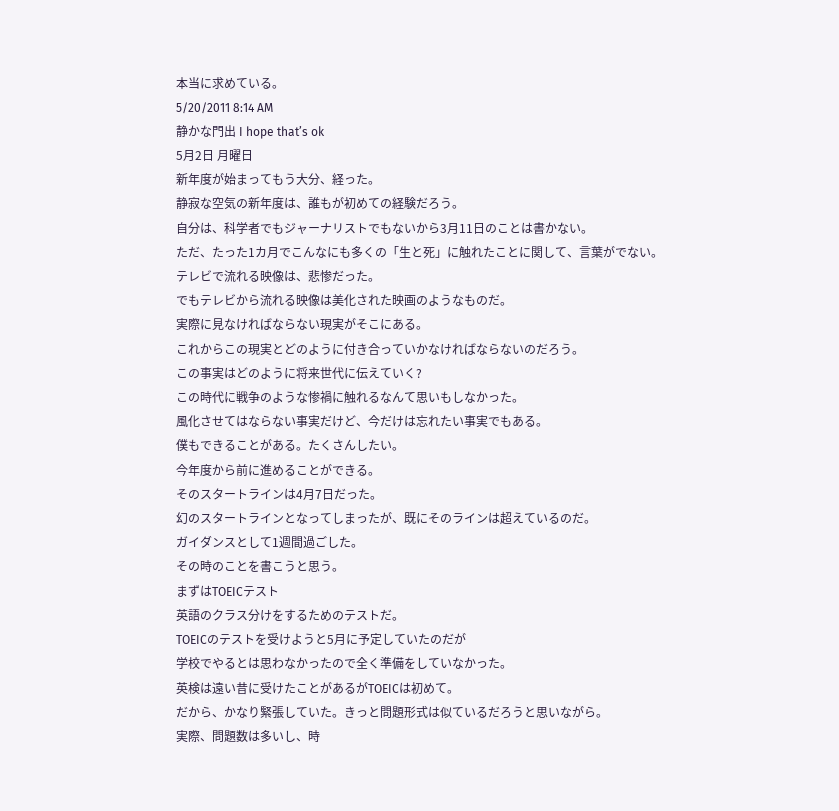本当に求めている。
5/20/2011 8:14 AM
静かな門出 I hope that’s ok
5月2日 月曜日
新年度が始まってもう大分、経った。
静寂な空気の新年度は、誰もが初めての経験だろう。
自分は、科学者でもジャーナリストでもないから3月11日のことは書かない。
ただ、たった1カ月でこんなにも多くの「生と死」に触れたことに関して、言葉がでない。
テレビで流れる映像は、悲惨だった。
でもテレビから流れる映像は美化された映画のようなものだ。
実際に見なければならない現実がそこにある。
これからこの現実とどのように付き合っていかなければならないのだろう。
この事実はどのように将来世代に伝えていく?
この時代に戦争のような惨禍に触れるなんて思いもしなかった。
風化させてはならない事実だけど、今だけは忘れたい事実でもある。
僕もできることがある。たくさんしたい。
今年度から前に進めることができる。
そのスタートラインは4月7日だった。
幻のスタートラインとなってしまったが、既にそのラインは超えているのだ。
ガイダンスとして1週間過ごした。
その時のことを書こうと思う。
まずはTOEICテスト
英語のクラス分けをするためのテストだ。
TOEICのテストを受けようと5月に予定していたのだが
学校でやるとは思わなかったので全く準備をしていなかった。
英検は遠い昔に受けたことがあるがTOEICは初めて。
だから、かなり緊張していた。きっと問題形式は似ているだろうと思いながら。
実際、問題数は多いし、時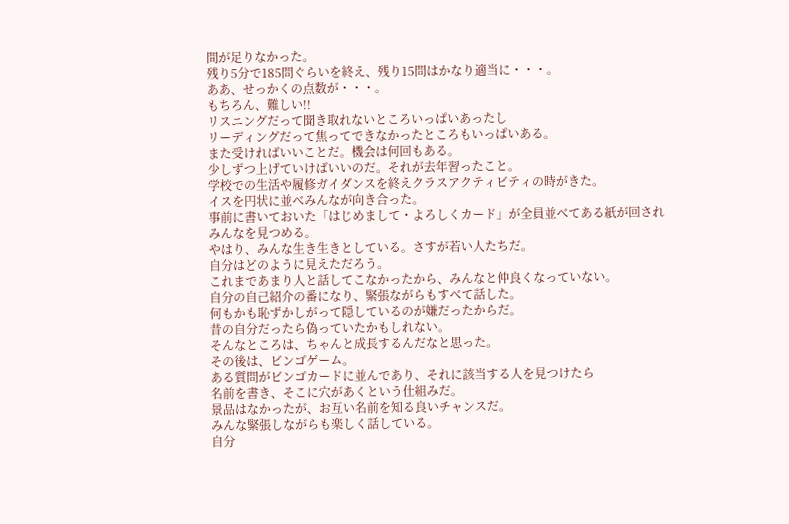間が足りなかった。
残り5分で185問ぐらいを終え、残り15問はかなり適当に・・・。
ああ、せっかくの点数が・・・。
もちろん、難しい!!
リスニングだって聞き取れないところいっぱいあったし
リーディングだって焦ってできなかったところもいっぱいある。
また受ければいいことだ。機会は何回もある。
少しずつ上げていけばいいのだ。それが去年習ったこと。
学校での生活や履修ガイダンスを終えクラスアクティビティの時がきた。
イスを円状に並べみんなが向き合った。
事前に書いておいた「はじめまして・よろしくカード」が全員並べてある紙が回され
みんなを見つめる。
やはり、みんな生き生きとしている。さすが若い人たちだ。
自分はどのように見えただろう。
これまであまり人と話してこなかったから、みんなと仲良くなっていない。
自分の自己紹介の番になり、緊張ながらもすべて話した。
何もかも恥ずかしがって隠しているのが嫌だったからだ。
昔の自分だったら偽っていたかもしれない。
そんなところは、ちゃんと成長するんだなと思った。
その後は、ビンゴゲーム。
ある質問がビンゴカードに並んであり、それに該当する人を見つけたら
名前を書き、そこに穴があくという仕組みだ。
景品はなかったが、お互い名前を知る良いチャンスだ。
みんな緊張しながらも楽しく話している。
自分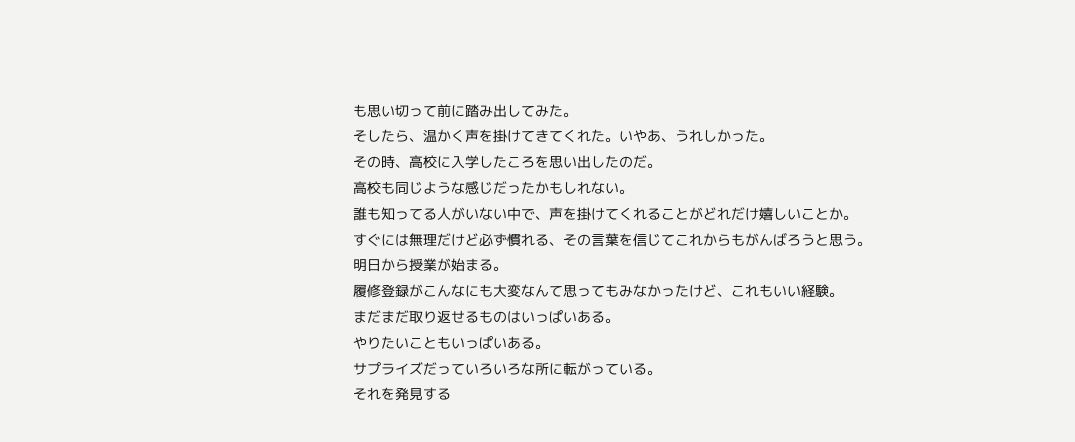も思い切って前に踏み出してみた。
そしたら、温かく声を掛けてきてくれた。いやあ、うれしかった。
その時、高校に入学したころを思い出したのだ。
高校も同じような感じだったかもしれない。
誰も知ってる人がいない中で、声を掛けてくれることがどれだけ嬉しいことか。
すぐには無理だけど必ず慣れる、その言葉を信じてこれからもがんばろうと思う。
明日から授業が始まる。
履修登録がこんなにも大変なんて思ってもみなかったけど、これもいい経験。
まだまだ取り返せるものはいっぱいある。
やりたいこともいっぱいある。
サプライズだっていろいろな所に転がっている。
それを発見する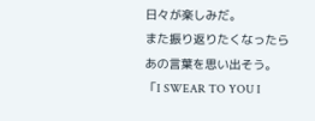日々が楽しみだ。
また振り返りたくなったらあの言葉を思い出そう。
「I SWEAR TO YOU I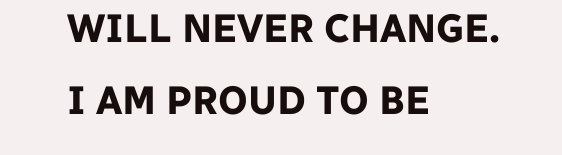WILL NEVER CHANGE.
I AM PROUD TO BE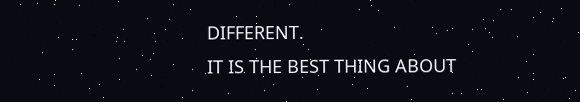DIFFERENT.
IT IS THE BEST THING ABOUT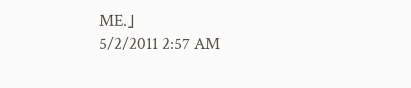ME.」
5/2/2011 2:57 AM